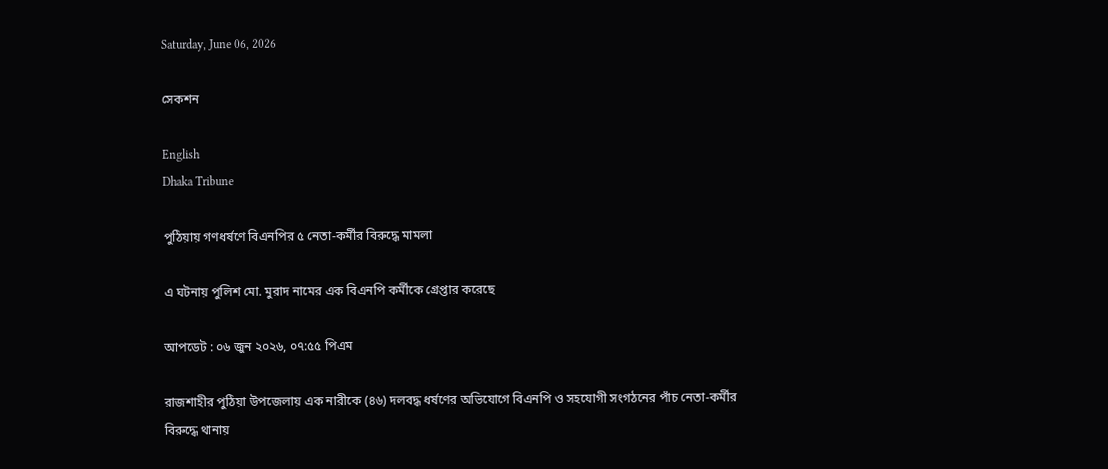Saturday, June 06, 2026

সেকশন

English
Dhaka Tribune

পুঠিয়ায় গণধর্ষণে বিএনপির ৫ নেতা-কর্মীর বিরুদ্ধে মামলা

এ ঘটনায় পুলিশ মো. মুরাদ নামের এক বিএনপি কর্মীকে গ্রেপ্তার করেছে

আপডেট : ০৬ জুন ২০২৬, ০৭:৫৫ পিএম

রাজশাহীর পুঠিয়া উপজেলায় এক নারীকে (৪৬) দলবদ্ধ ধর্ষণের অভিযোগে বিএনপি ও সহযোগী সংগঠনের পাঁচ নেতা-কর্মীর বিরুদ্ধে থানায়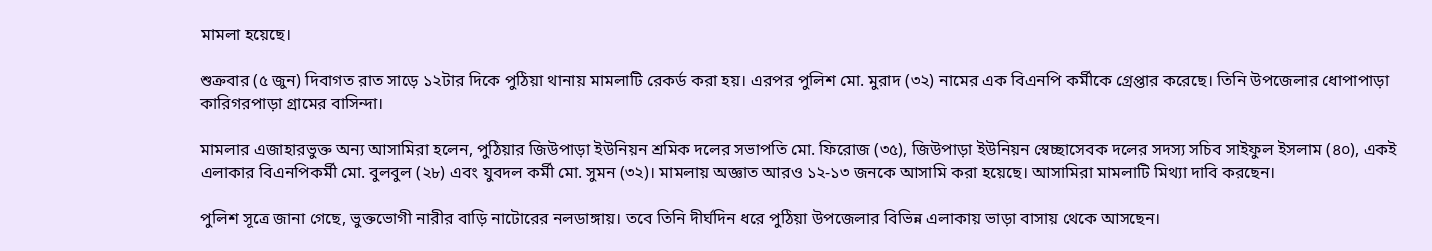মামলা হয়েছে।

শুক্রবার (৫ জুন) দিবাগত রাত সাড়ে ১২টার দিকে পুঠিয়া থানায় মামলাটি রেকর্ড করা হয়। এরপর পুলিশ মো. মুরাদ (৩২) নামের এক বিএনপি কর্মীকে গ্রেপ্তার করেছে। তিনি উপজেলার ধোপাপাড়া কারিগরপাড়া গ্রামের বাসিন্দা।

মামলার এজাহারভুক্ত অন্য আসামিরা হলেন, পুঠিয়ার জিউপাড়া ইউনিয়ন শ্রমিক দলের সভাপতি মো. ফিরোজ (৩৫), জিউপাড়া ইউনিয়ন স্বেচ্ছাসেবক দলের সদস্য সচিব সাইফুল ইসলাম (৪০), একই এলাকার বিএনপিকর্মী মো. বুলবুল (২৮) এবং যুবদল কর্মী মো. সুমন (৩২)। মামলায় অজ্ঞাত আরও ১২-১৩ জনকে আসামি করা হয়েছে। আসামিরা মামলাটি মিথ্যা দাবি করছেন।

পুলিশ সূত্রে জানা গেছে, ভুক্তভোগী নারীর বাড়ি নাটোরের নলডাঙ্গায়। তবে তিনি দীর্ঘদিন ধরে পুঠিয়া উপজেলার বিভিন্ন এলাকায় ভাড়া বাসায় থেকে আসছেন।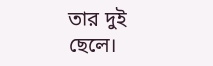তার দুই ছেলে।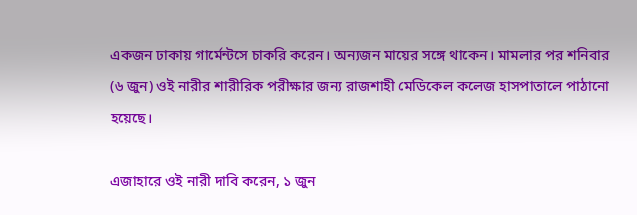একজন ঢাকায় গার্মেন্টসে চাকরি করেন। অন্যজন মায়ের সঙ্গে থাকেন। মামলার পর শনিবার (৬ জুন) ওই নারীর শারীরিক পরীক্ষার জন্য রাজশাহী মেডিকেল কলেজ হাসপাতালে পাঠানো হয়েছে।

এজাহারে ওই নারী দাবি করেন, ১ জুন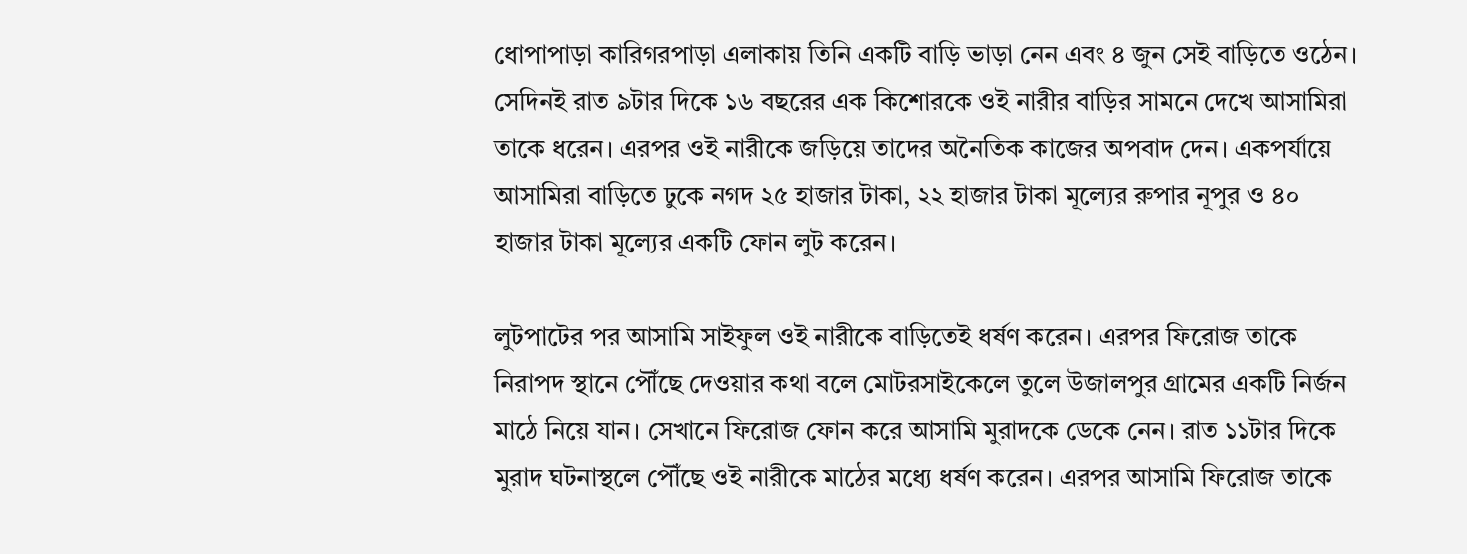ধোপাপাড়া কারিগরপাড়া এলাকায় তিনি একটি বাড়ি ভাড়া নেন এবং ৪ জুন সেই বাড়িতে ওঠেন। সেদিনই রাত ৯টার দিকে ১৬ বছরের এক কিশোরকে ওই নারীর বাড়ির সামনে দেখে আসামিরা তাকে ধরেন। এরপর ওই নারীকে জড়িয়ে তাদের অনৈতিক কাজের অপবাদ দেন। একপর্যায়ে আসামিরা বাড়িতে ঢুকে নগদ ২৫ হাজার টাকা, ২২ হাজার টাকা মূল্যের রুপার নূপুর ও ৪০ হাজার টাকা মূল্যের একটি ফোন লুট করেন।

লুটপাটের পর আসামি সাইফুল ওই নারীকে বাড়িতেই ধর্ষণ করেন। এরপর ফিরোজ তাকে নিরাপদ স্থানে পৌঁছে দেওয়ার কথা বলে মোটরসাইকেলে তুলে উজালপুর গ্রামের একটি নির্জন মাঠে নিয়ে যান। সেখানে ফিরোজ ফোন করে আসামি মুরাদকে ডেকে নেন। রাত ১১টার দিকে মুরাদ ঘটনাস্থলে পৌঁছে ওই নারীকে মাঠের মধ্যে ধর্ষণ করেন। এরপর আসামি ফিরোজ তাকে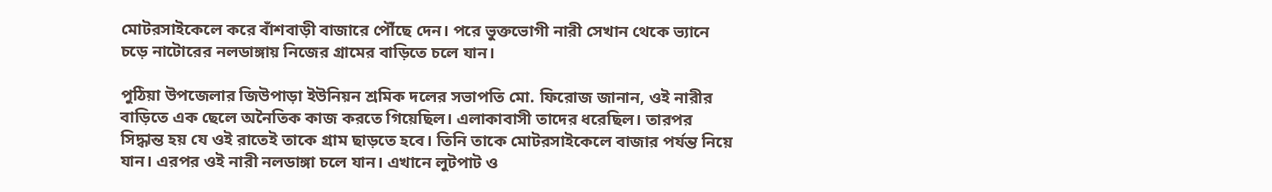মোটরসাইকেলে করে বাঁশবাড়ী বাজারে পৌঁছে দেন। পরে ভুক্তভোগী নারী সেখান থেকে ভ্যানে চড়ে নাটোরের নলডাঙ্গায় নিজের গ্রামের বাড়িতে চলে যান।

পুঠিয়া উপজেলার জিউপাড়া ইউনিয়ন শ্রমিক দলের সভাপতি মো. ফিরোজ জানান, ওই নারীর বাড়িতে এক ছেলে অনৈতিক কাজ করতে গিয়েছিল। এলাকাবাসী তাদের ধরেছিল। তারপর সিদ্ধান্ত হয় যে ওই রাতেই তাকে গ্রাম ছাড়তে হবে। তিনি তাকে মোটরসাইকেলে বাজার পর্যন্ত নিয়ে যান। এরপর ওই নারী নলডাঙ্গা চলে যান। এখানে লুটপাট ও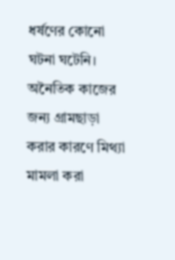ধর্ষণের কোনো ঘটনা ঘটেনি। অনৈতিক কাজের জন্য গ্রামছাড়া করার কারণে মিথ্যা মামলা করা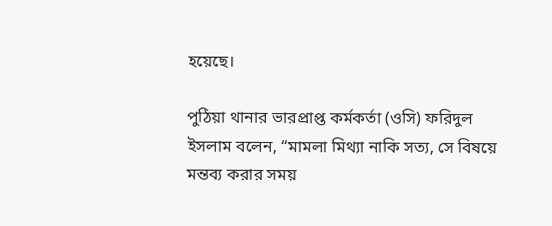হয়েছে।

পুঠিয়া থানার ভারপ্রাপ্ত কর্মকর্তা (ওসি) ফরিদুল ইসলাম বলেন, “মামলা মিথ্যা নাকি সত্য, সে বিষয়ে মন্তব্য করার সময়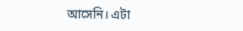আসেনি। এটা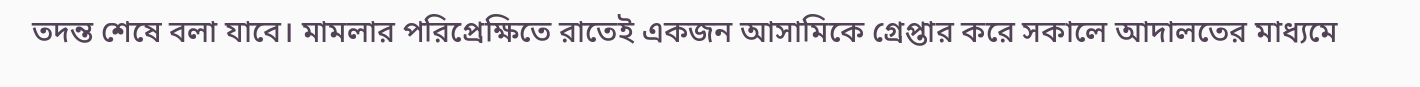তদন্ত শেষে বলা যাবে। মামলার পরিপ্রেক্ষিতে রাতেই একজন আসামিকে গ্রেপ্তার করে সকালে আদালতের মাধ্যমে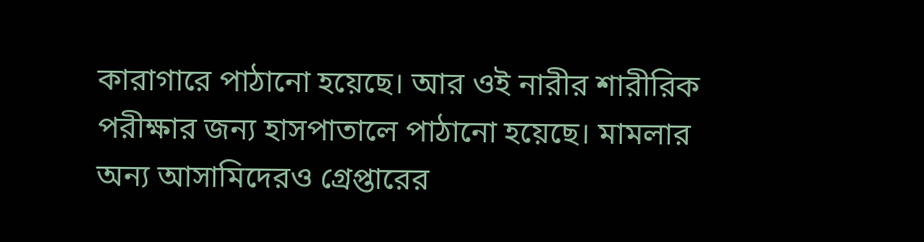কারাগারে পাঠানো হয়েছে। আর ওই নারীর শারীরিক পরীক্ষার জন্য হাসপাতালে পাঠানো হয়েছে। মামলার অন্য আসামিদেরও গ্রেপ্তারের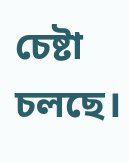চেষ্টা চলছে।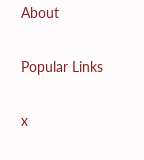About

Popular Links

x